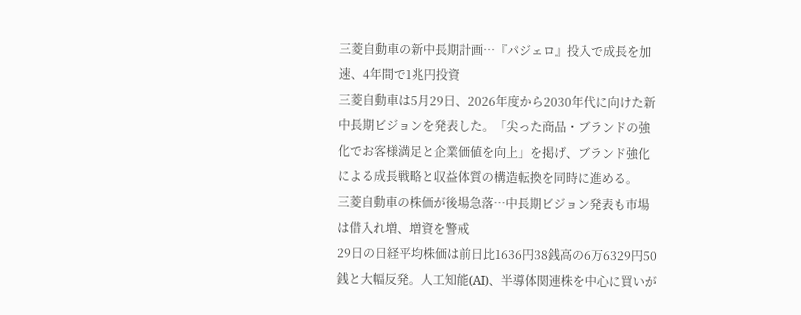三菱自動車の新中長期計画…『パジェロ』投入で成長を加速、4年間で1兆円投資
三菱自動車は5月29日、2026年度から2030年代に向けた新中長期ビジョンを発表した。「尖った商品・ブランドの強化でお客様満足と企業価値を向上」を掲げ、ブランド強化による成長戦略と収益体質の構造転換を同時に進める。
三菱自動車の株価が後場急落…中長期ビジョン発表も市場は借入れ増、増資を警戒
29日の日経平均株価は前日比1636円38銭高の6万6329円50銭と大幅反発。人工知能(AI)、半導体関連株を中心に買いが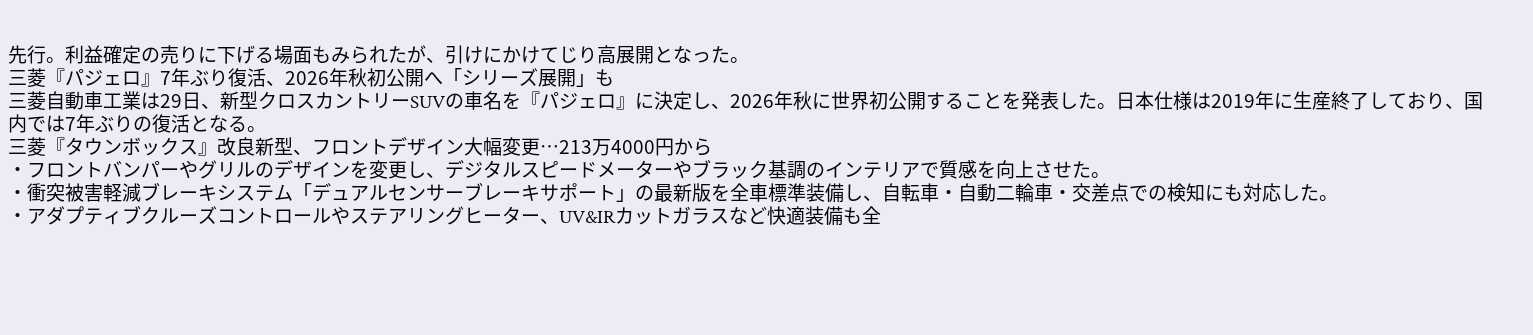先行。利益確定の売りに下げる場面もみられたが、引けにかけてじり高展開となった。
三菱『パジェロ』7年ぶり復活、2026年秋初公開へ「シリーズ展開」も
三菱自動車工業は29日、新型クロスカントリーSUVの車名を『パジェロ』に決定し、2026年秋に世界初公開することを発表した。日本仕様は2019年に生産終了しており、国内では7年ぶりの復活となる。
三菱『タウンボックス』改良新型、フロントデザイン大幅変更…213万4000円から
・フロントバンパーやグリルのデザインを変更し、デジタルスピードメーターやブラック基調のインテリアで質感を向上させた。
・衝突被害軽減ブレーキシステム「デュアルセンサーブレーキサポート」の最新版を全車標準装備し、自転車・自動二輪車・交差点での検知にも対応した。
・アダプティブクルーズコントロールやステアリングヒーター、UV&IRカットガラスなど快適装備も全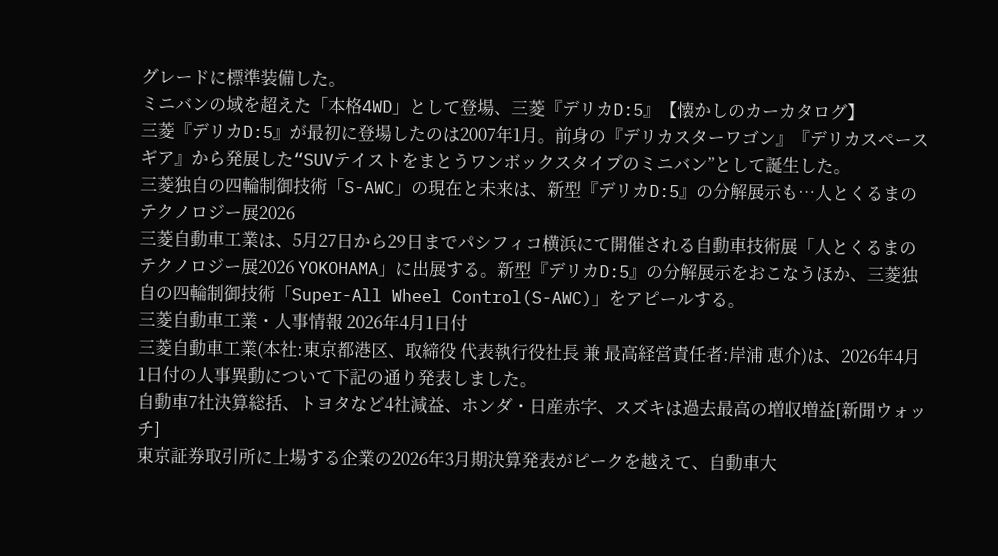グレードに標準装備した。
ミニバンの域を超えた「本格4WD」として登場、三菱『デリカD:5』【懐かしのカーカタログ】
三菱『デリカD:5』が最初に登場したのは2007年1月。前身の『デリカスターワゴン』『デリカスペースギア』から発展した“SUVテイストをまとうワンボックスタイプのミニバン”として誕生した。
三菱独自の四輪制御技術「S-AWC」の現在と未来は、新型『デリカD:5』の分解展示も…人とくるまのテクノロジー展2026
三菱自動車工業は、5月27日から29日までパシフィコ横浜にて開催される自動車技術展「人とくるまのテクノロジー展2026 YOKOHAMA」に出展する。新型『デリカD:5』の分解展示をおこなうほか、三菱独自の四輪制御技術「Super-All Wheel Control(S-AWC)」をアピールする。
三菱自動車工業・人事情報 2026年4月1日付
三菱自動車工業(本社:東京都港区、取締役 代表執行役社長 兼 最高経営責任者:岸浦 恵介)は、2026年4月1日付の人事異動について下記の通り発表しました。
自動車7社決算総括、トヨタなど4社減益、ホンダ・日産赤字、スズキは過去最高の増収増益[新聞ウォッチ]
東京証券取引所に上場する企業の2026年3月期決算発表がピークを越えて、自動車大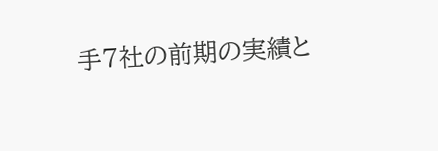手7社の前期の実績と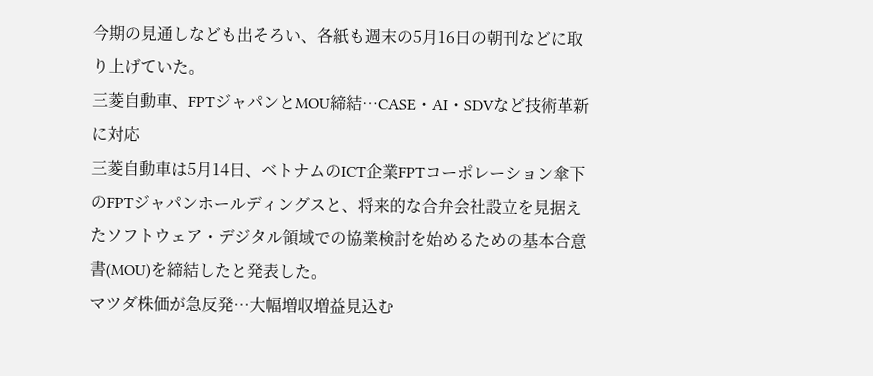今期の見通しなども出そろい、各紙も週末の5月16日の朝刊などに取り上げていた。
三菱自動車、FPTジャパンとMOU締結…CASE・AI・SDVなど技術革新に対応
三菱自動車は5月14日、ベトナムのICT企業FPTコーポレーション傘下のFPTジャパンホールディングスと、将来的な合弁会社設立を見据えたソフトウェア・デジタル領域での協業検討を始めるための基本合意書(MOU)を締結したと発表した。
マツダ株価が急反発…大幅増収増益見込む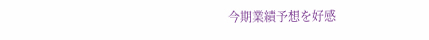今期業績予想を好感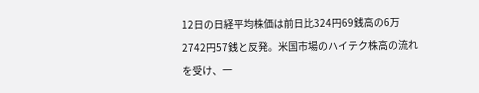12日の日経平均株価は前日比324円69銭高の6万2742円57銭と反発。米国市場のハイテク株高の流れを受け、一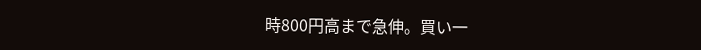時800円高まで急伸。買い一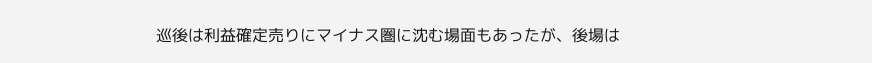巡後は利益確定売りにマイナス圏に沈む場面もあったが、後場は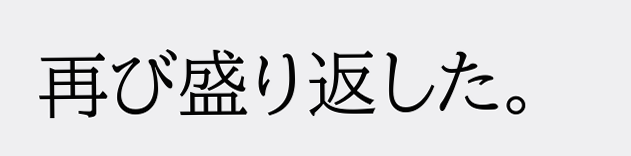再び盛り返した。